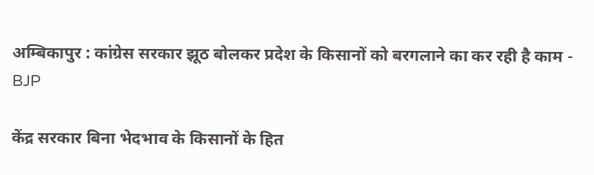अम्बिकापुर : कांग्रेस सरकार झूठ बोलकर प्रदेश के किसानों को बरगलाने का कर रही है काम - BJP

केंद्र सरकार बिना भेदभाव के किसानों के हित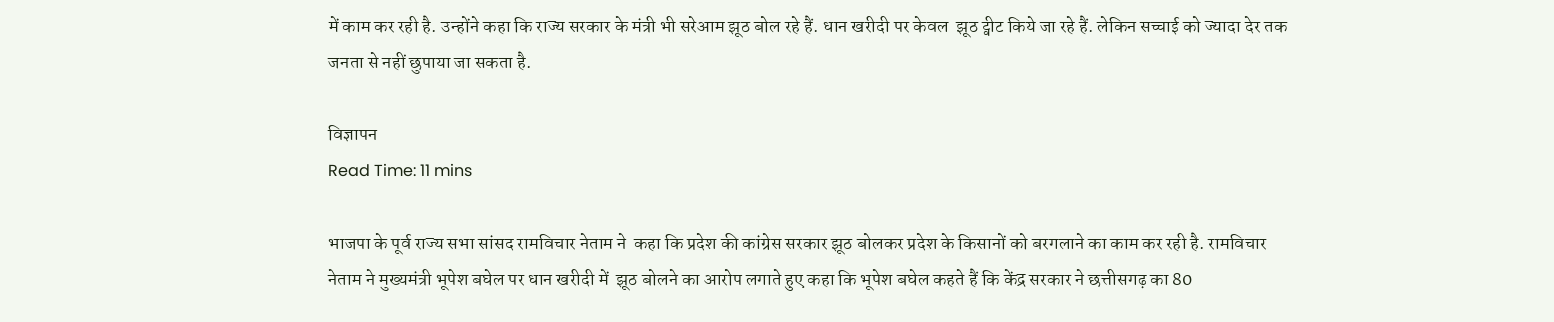में काम कर रही है. उन्होंने कहा कि राज्य सरकार के मंत्री भी सरेआम झूठ बोल रहे हैं. धान खरीदी पर केवल  झूठ ट्वीट किये जा रहे हैं. लेकिन सच्चाई को ज्यादा देर तक जनता से नहीं छुपाया जा सकता है.

विज्ञापन
Read Time: 11 mins

भाजपा के पूर्व राज्य सभा सांसद रामविचार नेताम ने  कहा कि प्रदेश की कांग्रेस सरकार झूठ बोलकर प्रदेश के किसानों को बरगलाने का काम कर रही है. रामविचार नेताम ने मुख्यमंत्री भूपेश बघेल पर धान खरीदी में  झूठ बोलने का आरोप लगाते हुए कहा कि भूपेश बघेल कहते हैं कि केंद्र सरकार ने छत्तीसगढ़ का 80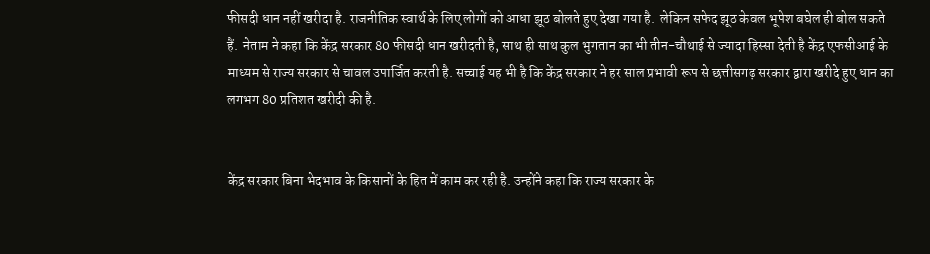फीसदी धान नहीं खरीदा है. राजनीतिक स्वार्थ के लिए लोगों को आधा झूठ बोलते हुए देखा गया है.  लेकिन सफेद झूठ केवल भूपेश बघेल ही बोल सकते हैं.  नेताम ने कहा कि केंद्र सरकार 80 फीसदी धान खरीदती है, साथ ही साथ कुल भुगतान का भी तीन-चौथाई से ज्यादा हिस्सा देती है केंद्र एफसीआई के माध्यम से राज्य सरकार से चावल उपार्जित करती है. सच्चाई यह भी है कि केंद्र सरकार ने हर साल प्रभावी रूप से छत्तीसगढ़ सरकार द्वारा खरीदे हुए धान का लगभग 80 प्रतिशत खरीदी की है.


केंद्र सरकार बिना भेदभाव के किसानों के हित में काम कर रही है. उन्होंने कहा कि राज्य सरकार के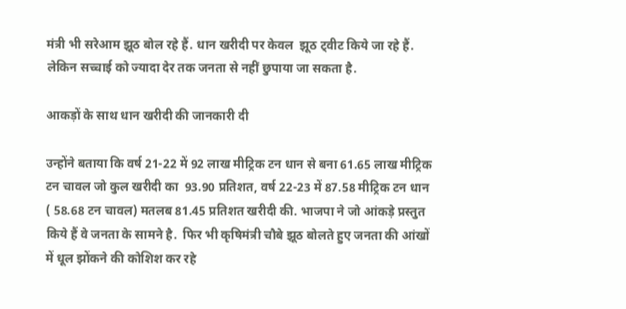मंत्री भी सरेआम झूठ बोल रहे हैं. धान खरीदी पर केवल  झूठ ट्वीट किये जा रहे हैं. लेकिन सच्चाई को ज्यादा देर तक जनता से नहीं छुपाया जा सकता है.

आकड़ों के साथ धान खरीदी की जानकारी दी

उन्होंने बताया कि वर्ष 21-22 में 92 लाख मीट्रिक टन धान से बना 61.65 लाख मीट्रिक टन चावल जो कुल खरीदी का  93.90 प्रतिशत, वर्ष 22-23 में 87.58 मीट्रिक टन धान ( 58.68 टन चावल) मतलब 81.45 प्रतिशत खरीदी की. भाजपा ने जो आंकड़े प्रस्तुत किये हैं वे जनता के सामने है.  फिर भी कृषिमंत्री चौबे झूठ बोलते हुए जनता की आंखों में धूल झोंकने की कोशिश कर रहे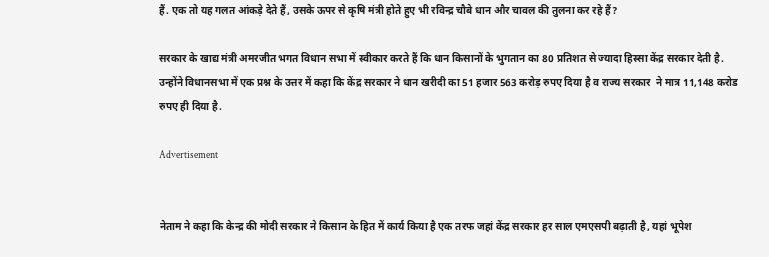हैं. एक तो यह गलत आंकड़े देते हैं, उसके ऊपर से कृषि मंत्री होते हुए भी रविन्द्र चौबे धान और चावल की तुलना कर रहे हैं?

सरकार के खाद्य मंत्री अमरजीत भगत विधान सभा में स्वीकार करते हैं कि धान किसानों के भुगतान का 80 प्रतिशत से ज्यादा हिस्सा केंद्र सरकार देती है. उन्होंने विधानसभा में एक प्रश्न के उत्तर में कहा कि केंद्र सरकार ने धान खरीदी का 51 हजार 563 करोड़ रुपए दिया है व राज्य सरकार  ने मात्र 11,148 करोड रुपए ही दिया है.

Advertisement


नेताम ने कहा कि केन्द्र की मोदी सरकार ने किसान के हित में कार्य किया है एक तरफ जहां केंद्र सरकार हर साल एमएसपी बढ़ाती है, यहां भूपेश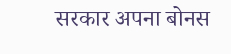सरकार अपना बोनस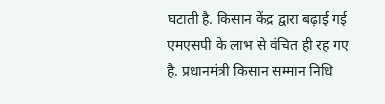घटाती है. किसान केंद्र द्वारा बढ़ाई गई एमएसपी के लाभ से वंचित ही रह गए है. प्रधानमंत्री किसान सम्मान निधि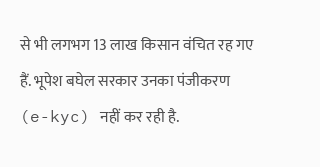से भी लगभग 13 लाख किसान वंचित रह गए हैं. भूपेश बघेल सरकार उनका पंजीकरण (e-kyc) नहीं कर रही है.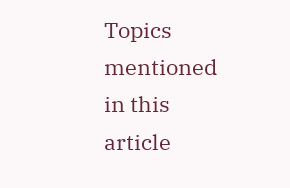Topics mentioned in this article